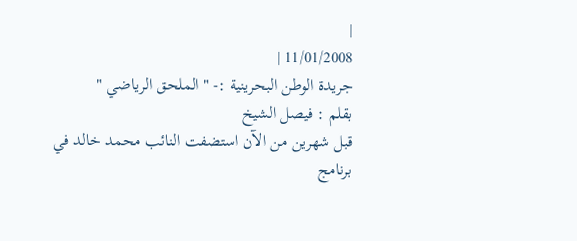|
11/01/2008 |
جريدة الوطن البحرينية :- " الملحق الرياضي "
بقلم : فيصل الشيخ
قبل شهرين من الآن استضفت النائب محمد خالد في برنامج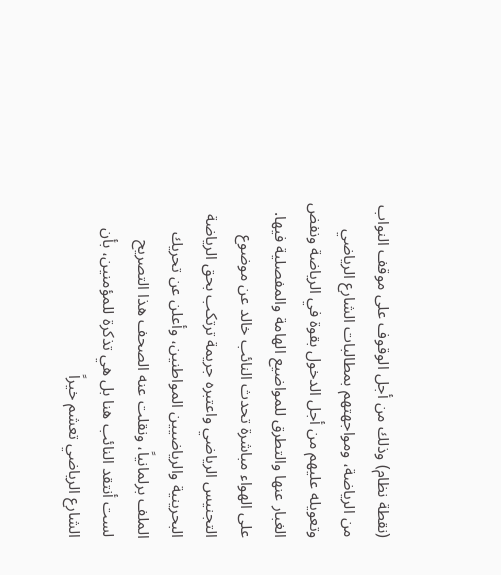(نقطة نظام) وذلك من أجل الوقوف على موقف النواب من الرياضة، ومواجهتهم بمطالبات الشارع الرياضي وتعويله عليهم من أجل الدخول بقوة في الرياضة ونفض الغبار عنها والتطرق للمواضيع الهامة والمفصلية فيها.
على الهواء مباشرة تحدث النائب خالد عن موضوع التجنيس الرياضي واعتبره جريمة ترتكب بحق الرياضة البحرينية والرياضيين المواطنين، وأعلن عن تحريك الملف برلمانياً، ونقلت عنه الصحف هذا التصريح
لست أنتقد النائب هنا بل هي تذكرة للمؤمنين، بأن الشارع الرياضي تعشم خيراً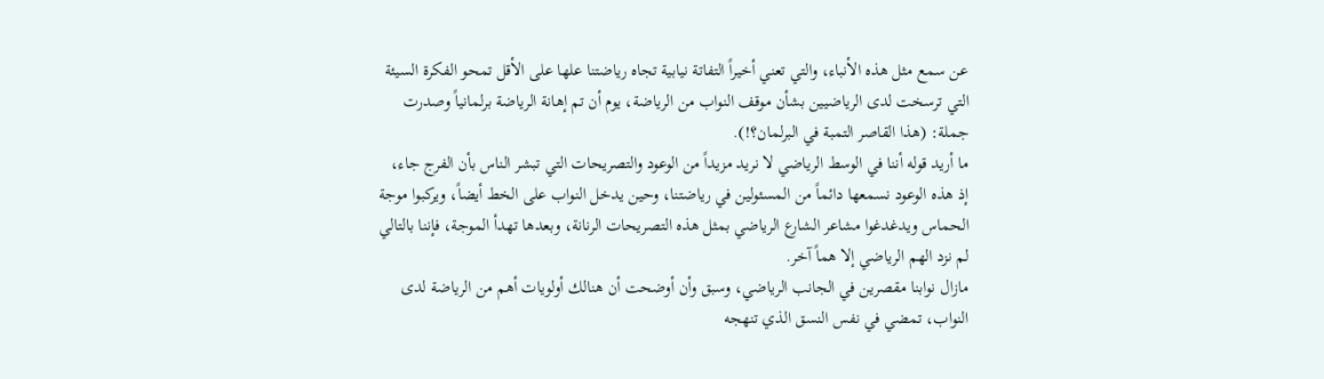عن سمع مثل هذه الأنباء، والتي تعني أخيراً التفاتة نيابية تجاه رياضتنا علها على الأقل تمحو الفكرة السيئة التي ترسخت لدى الرياضيين بشأن موقف النواب من الرياضة، يوم أن تم إهانة الرياضة برلمانياً وصدرت جملة: (هذا القاصر التمبة في البرلمان؟!).
ما أريد قوله أننا في الوسط الرياضي لا نريد مزيداً من الوعود والتصريحات التي تبشر الناس بأن الفرج جاء، إذ هذه الوعود نسمعها دائماً من المسئولين في رياضتنا، وحين يدخل النواب على الخط أيضاً، ويركبوا موجة الحماس ويدغدغوا مشاعر الشارع الرياضي بمثل هذه التصريحات الرنانة، وبعدها تهدأ الموجة، فإننا بالتالي لم نزد الهم الرياضي إلا هماً آخر.
مازال نوابنا مقصرين في الجانب الرياضي، وسبق وأن أوضحت أن هنالك أولويات أهم من الرياضة لدى النواب، تمضي في نفس النسق الذي تنهجه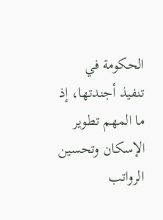الحكومة في تنفيذ أجندتها، إذ ما المهم تطوير الإسكان وتحسين الرواتب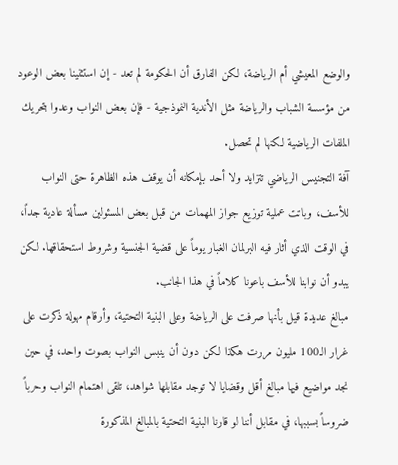والوضع المعيشي أم الرياضة، لكن الفارق أن الحكومة لم تعد - إن استثنينا بعض الوعود من مؤسسة الشباب والرياضة مثل الأندية النموذجية - فإن بعض النواب وعدوا بتحريك الملفات الرياضية لكنها لم تحصل.
آفة التجنيس الرياضي تتزايد ولا أحد بإمكانه أن يوقف هذه الظاهرة حتى النواب للأسف، وباتت عملية توزيع جواز المهمات من قبل بعض المسئولين مسألة عادية جداً، في الوقت الذي أثار فيه البرلمان الغبار يوماً على قضية الجنسية وشروط استحقاقها. لكن يبدو أن نوابنا للأسف باعونا كلاماً في هذا الجانب.
مبالغ عديدة قيل بأنها صرفت على الرياضة وعلى البنية التحتية، وأرقام مهولة ذكرت على غرار الـ100 مليون مررت هكذا لكن دون أن ينبس النواب بصوت واحد، في حين نجد مواضيع فيها مبالغ أقل وقضايا لا توجد مقابلها شواهد، تلقى اهتمام النواب وحرباً ضروساً بسببها، في مقابل أننا لو قارنا البنية التحتية بالمبالغ المذكورة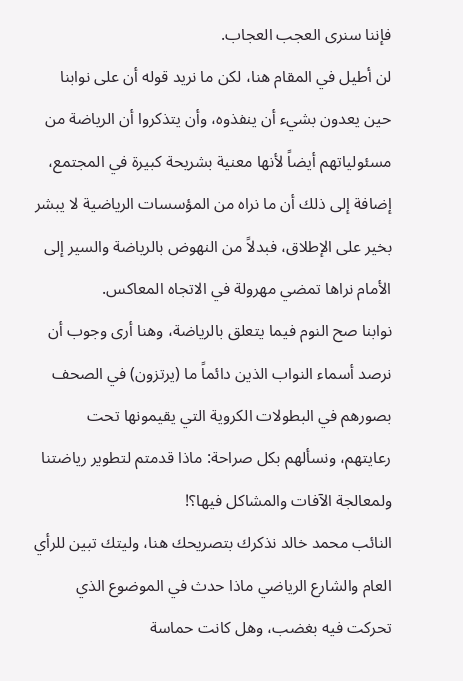فإننا سنرى العجب العجاب.
لن أطيل في المقام هنا، لكن ما نريد قوله أن على نوابنا حين يعدون بشيء أن ينفذوه، وأن يتذكروا أن الرياضة من مسئولياتهم أيضاً لأنها معنية بشريحة كبيرة في المجتمع، إضافة إلى ذلك أن ما نراه من المؤسسات الرياضية لا يبشر بخير على الإطلاق، فبدلاً من النهوض بالرياضة والسير إلى الأمام نراها تمضي مهرولة في الاتجاه المعاكس.
نوابنا صح النوم فيما يتعلق بالرياضة، وهنا أرى وجوب أن نرصد أسماء النواب الذين دائماً ما (يرتزون) في الصحف بصورهم في البطولات الكروية التي يقيمونها تحت رعايتهم، ونسألهم بكل صراحة: ماذا قدمتم لتطوير رياضتنا ولمعالجة الآفات والمشاكل فيها؟!
النائب محمد خالد نذكرك بتصريحك هنا، وليتك تبين للرأي العام والشارع الرياضي ماذا حدث في الموضوع الذي تحركت فيه بغضب، وهل كانت حماسة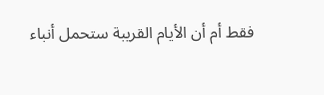فقط أم أن الأيام القريبة ستحمل أنباء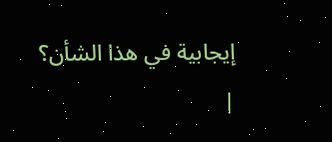إيجابية في هذا الشأن؟
|